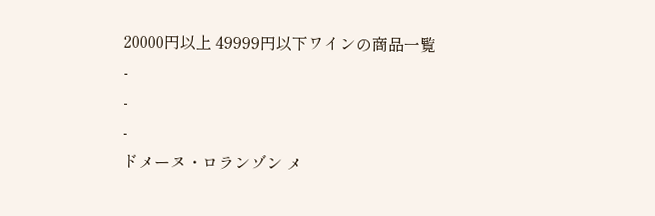20000円以上 49999円以下ワインの商品一覧
-
-
-
ドメーヌ・ロランゾン メ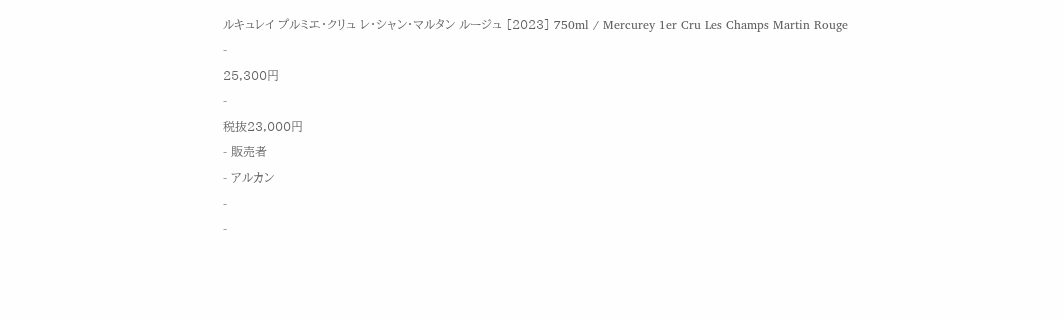ルキュレイ プルミエ・クリュ レ・シャン・マルタン ルージュ [2023] 750ml / Mercurey 1er Cru Les Champs Martin Rouge
-
25,300円
-
税抜23,000円
- 販売者
- アルカン
-
-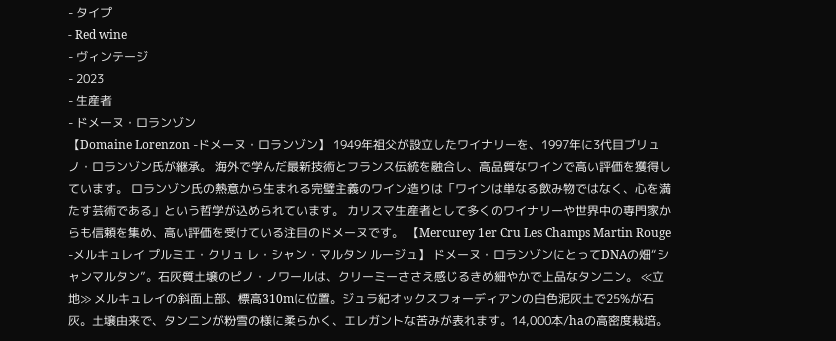- タイプ
- Red wine
- ヴィンテージ
- 2023
- 生産者
- ドメーヌ・ロランゾン
【Domaine Lorenzon -ドメーヌ・ロランゾン】 1949年祖父が設立したワイナリーを、1997年に3代目ブリュノ・ロランゾン氏が継承。 海外で学んだ最新技術とフランス伝統を融合し、高品質なワインで高い評価を獲得しています。 ロランゾン氏の熱意から生まれる完璧主義のワイン造りは「ワインは単なる飲み物ではなく、心を満たす芸術である」という哲学が込められています。 カリスマ生産者として多くのワイナリーや世界中の専門家からも信頼を集め、高い評価を受けている注目のドメーヌです。 【Mercurey 1er Cru Les Champs Martin Rouge -メルキュレイ プルミエ・クリュ レ・シャン・マルタン ルージュ】 ドメーヌ・ロランゾンにとってDNAの畑“シャンマルタン”。石灰質土壌のピノ・ノワールは、クリーミーささえ感じるきめ細やかで上品なタンニン。 ≪立地≫ メルキュレイの斜面上部、標高310mに位置。ジュラ紀オックスフォーディアンの白色泥灰土で25%が石灰。土壌由来で、タンニンが粉雪の様に柔らかく、エレガントな苦みが表れます。14,000本/haの高密度栽培。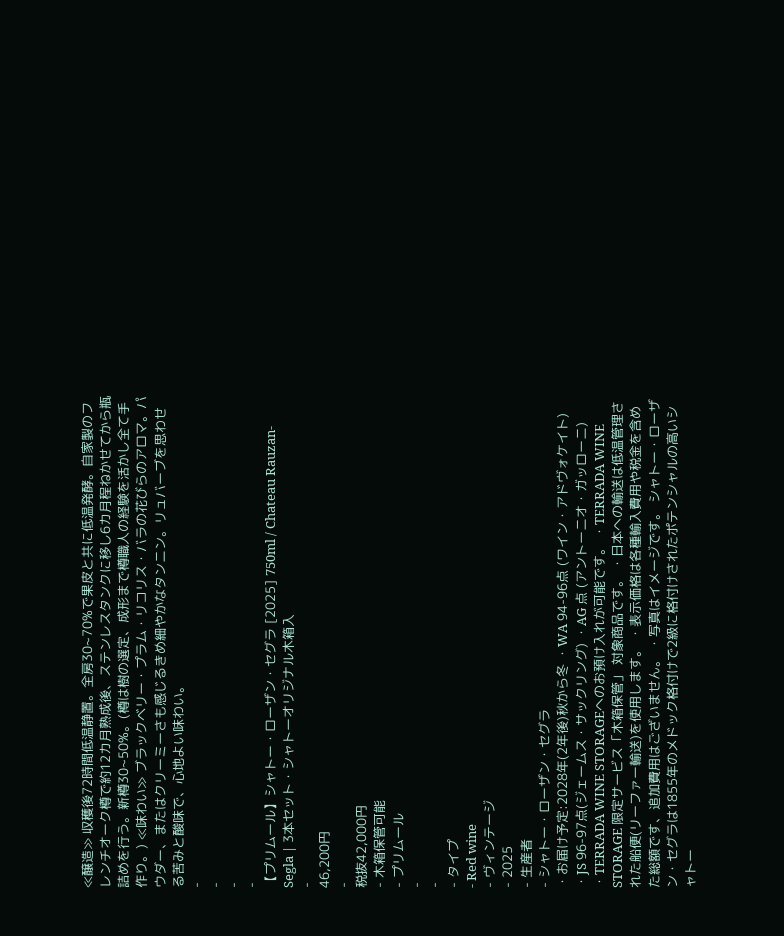≪醸造≫ 収穫後72時間低温静置。全房30~70%で果皮と共に低温発酵。自家製のフレンチオーク樽で約12カ月熟成後、ステンレスタンクに移し6カ月程ねかせてから瓶詰めを行う。新樽30~50%。(樽は樹の選定、成形まで樽職人の経験を活かし全て手作り。) ≪味わい≫ ブラックベリー・プラム・リコリス・バラの花びらのアロマ。パウダー、またはクリーミーさも感じるきめ細やかなタンニン。リュバーブを思わせる苦みと酸味で、心地よい味わい。
-
-
-
-
【プリムール】シャトー・ローザン・セグラ [2025] 750ml / Chateau Rauzan-Segla | 3本セット・シャトーオリジナル木箱入
-
46,200円
-
税抜42,000円
- 木箱保管可能
- プリムール
-
-
- タイプ
- Red wine
- ヴィンテージ
- 2025
- 生産者
- シャトー・ローザン・セグラ
・お届け予定:2028年(2年後)秋から冬 ・WA 94-96点 (ワイン・アドヴォケイト) ・JS 96-97点(ジェームス・サックリング) ・AG 点 (アントーニオ・ガッローニ) ・TERRADA WINE STORAGEへのお預け入れが可能です。 ・TERRADA WINE STORAGE 限定サービス「木箱保管」 対象商品です。 ・日本への輸送は低温管理された船便(リーファー輸送)を使用します。 ・表示価格は各種輸入費用や税金を含めた総額です、追加費用はございません。 ・写真はイメージです。 シャトー・ローザン・セグラは1855年のメドック格付けで2級に格付けされたポテンシャルの高いシャトー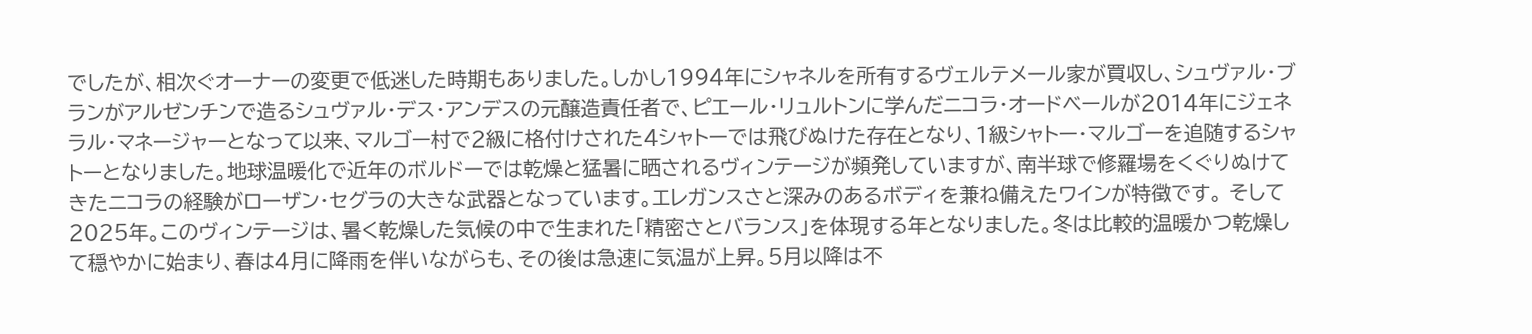でしたが、相次ぐオーナーの変更で低迷した時期もありました。しかし1994年にシャネルを所有するヴェルテメール家が買収し、シュヴァル・ブランがアルゼンチンで造るシュヴァル・デス・アンデスの元醸造責任者で、ピエール・リュルトンに学んだニコラ・オードベールが2014年にジェネラル・マネージャーとなって以来、マルゴー村で2級に格付けされた4シャトーでは飛びぬけた存在となり、1級シャトー・マルゴーを追随するシャトーとなりました。地球温暖化で近年のボルドーでは乾燥と猛暑に晒されるヴィンテージが頻発していますが、南半球で修羅場をくぐりぬけてきたニコラの経験がローザン・セグラの大きな武器となっています。エレガンスさと深みのあるボディを兼ね備えたワインが特徴です。 そして2025年。このヴィンテージは、暑く乾燥した気候の中で生まれた「精密さとバランス」を体現する年となりました。冬は比較的温暖かつ乾燥して穏やかに始まり、春は4月に降雨を伴いながらも、その後は急速に気温が上昇。5月以降は不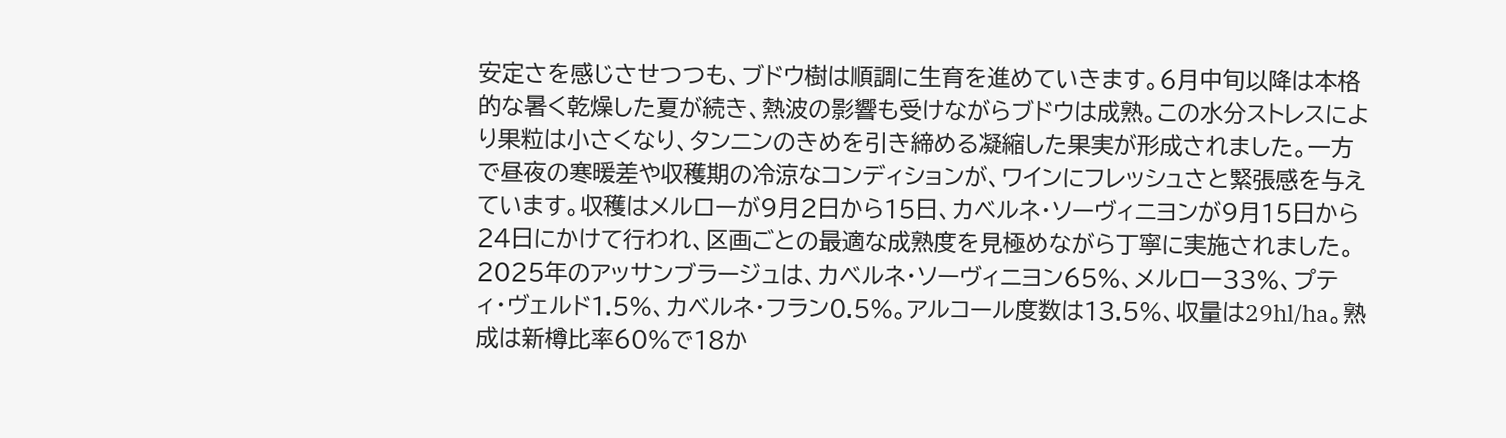安定さを感じさせつつも、ブドウ樹は順調に生育を進めていきます。6月中旬以降は本格的な暑く乾燥した夏が続き、熱波の影響も受けながらブドウは成熟。この水分ストレスにより果粒は小さくなり、タンニンのきめを引き締める凝縮した果実が形成されました。一方で昼夜の寒暖差や収穫期の冷涼なコンディションが、ワインにフレッシュさと緊張感を与えています。収穫はメルローが9月2日から15日、カベルネ・ソーヴィニヨンが9月15日から24日にかけて行われ、区画ごとの最適な成熟度を見極めながら丁寧に実施されました。 2025年のアッサンブラージュは、カベルネ・ソーヴィニヨン65%、メルロー33%、プティ・ヴェルド1.5%、カベルネ・フラン0.5%。アルコール度数は13.5%、収量は29hl/ha。熟成は新樽比率60%で18か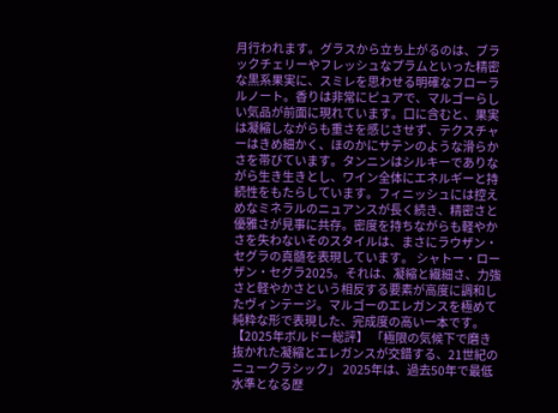月行われます。グラスから立ち上がるのは、ブラックチェリーやフレッシュなプラムといった精密な黒系果実に、スミレを思わせる明確なフローラルノート。香りは非常にピュアで、マルゴーらしい気品が前面に現れています。口に含むと、果実は凝縮しながらも重さを感じさせず、テクスチャーはきめ細かく、ほのかにサテンのような滑らかさを帯びています。タンニンはシルキーでありながら生き生きとし、ワイン全体にエネルギーと持続性をもたらしています。フィニッシュには控えめなミネラルのニュアンスが長く続き、精密さと優雅さが見事に共存。密度を持ちながらも軽やかさを失わないそのスタイルは、まさにラウザン・セグラの真髄を表現しています。 シャトー・ローザン・セグラ2025。それは、凝縮と繊細さ、力強さと軽やかさという相反する要素が高度に調和したヴィンテージ。マルゴーのエレガンスを極めて純粋な形で表現した、完成度の高い一本です。 【2025年ボルドー総評】 「極限の気候下で磨き抜かれた凝縮とエレガンスが交錯する、21世紀のニュークラシック」 2025年は、過去50年で最低水準となる歴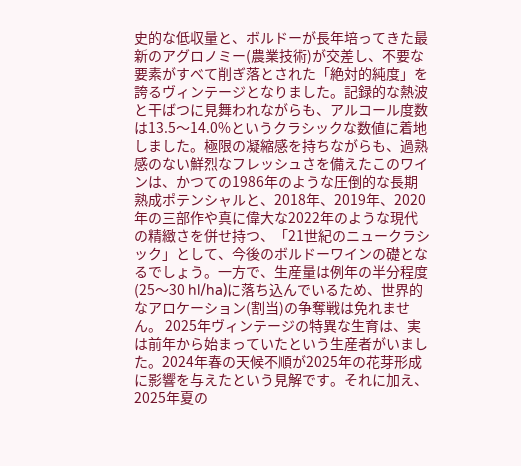史的な低収量と、ボルドーが長年培ってきた最新のアグロノミー(農業技術)が交差し、不要な要素がすべて削ぎ落とされた「絶対的純度」を誇るヴィンテージとなりました。記録的な熱波と干ばつに見舞われながらも、アルコール度数は13.5〜14.0%というクラシックな数値に着地しました。極限の凝縮感を持ちながらも、過熟感のない鮮烈なフレッシュさを備えたこのワインは、かつての1986年のような圧倒的な長期熟成ポテンシャルと、2018年、2019年、2020年の三部作や真に偉大な2022年のような現代の精緻さを併せ持つ、「21世紀のニュークラシック」として、今後のボルドーワインの礎となるでしょう。一方で、生産量は例年の半分程度(25〜30 hl/ha)に落ち込んでいるため、世界的なアロケーション(割当)の争奪戦は免れません。 2025年ヴィンテージの特異な生育は、実は前年から始まっていたという生産者がいました。2024年春の天候不順が2025年の花芽形成に影響を与えたという見解です。それに加え、2025年夏の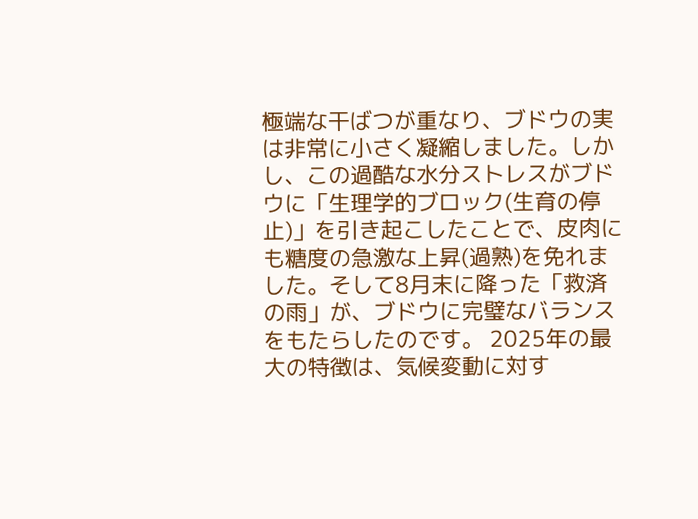極端な干ばつが重なり、ブドウの実は非常に小さく凝縮しました。しかし、この過酷な水分ストレスがブドウに「生理学的ブロック(生育の停止)」を引き起こしたことで、皮肉にも糖度の急激な上昇(過熟)を免れました。そして8月末に降った「救済の雨」が、ブドウに完璧なバランスをもたらしたのです。 2025年の最大の特徴は、気候変動に対す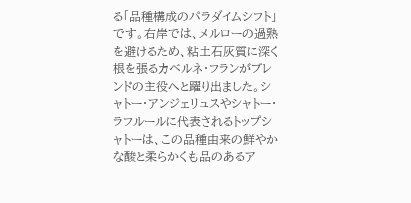る「品種構成のパラダイムシフト」です。右岸では、メルローの過熟を避けるため、粘土石灰質に深く根を張るカベルネ・フランがブレンドの主役へと躍り出ました。シャトー・アンジェリュスやシャトー・ラフルールに代表されるトップシャトーは、この品種由来の鮮やかな酸と柔らかくも品のあるア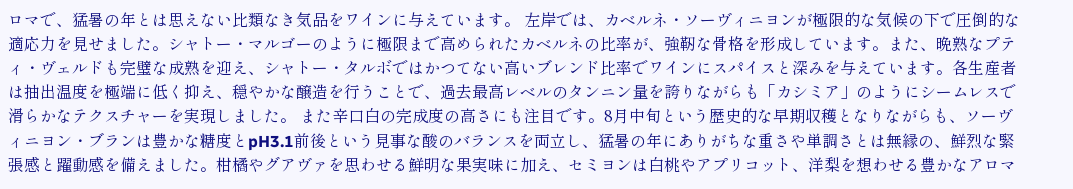ロマで、猛暑の年とは思えない比類なき気品をワインに与えています。 左岸では、カベルネ・ソーヴィニヨンが極限的な気候の下で圧倒的な適応力を見せました。シャトー・マルゴーのように極限まで高められたカベルネの比率が、強靭な骨格を形成しています。また、晩熟なプティ・ヴェルドも完璧な成熟を迎え、シャトー・タルボではかつてない高いブレンド比率でワインにスパイスと深みを与えています。各生産者は抽出温度を極端に低く抑え、穏やかな醸造を行うことで、過去最高レベルのタンニン量を誇りながらも「カシミア」のようにシームレスで滑らかなテクスチャーを実現しました。 また辛口白の完成度の高さにも注目です。8月中旬という歴史的な早期収穫となりながらも、ソーヴィニヨン・ブランは豊かな糖度とpH3.1前後という見事な酸のバランスを両立し、猛暑の年にありがちな重さや単調さとは無縁の、鮮烈な緊張感と躍動感を備えました。柑橘やグアヴァを思わせる鮮明な果実味に加え、セミヨンは白桃やアプリコット、洋梨を想わせる豊かなアロマ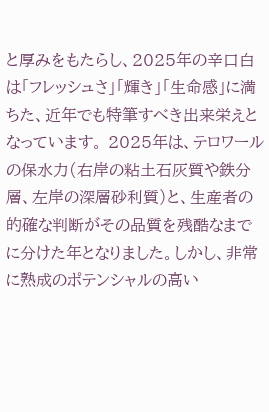と厚みをもたらし、2025年の辛口白は「フレッシュさ」「輝き」「生命感」に満ちた、近年でも特筆すべき出来栄えとなっています。 2025年は、テロワールの保水力(右岸の粘土石灰質や鉄分層、左岸の深層砂利質)と、生産者の的確な判断がその品質を残酷なまでに分けた年となりました。しかし、非常に熟成のポテンシャルの高い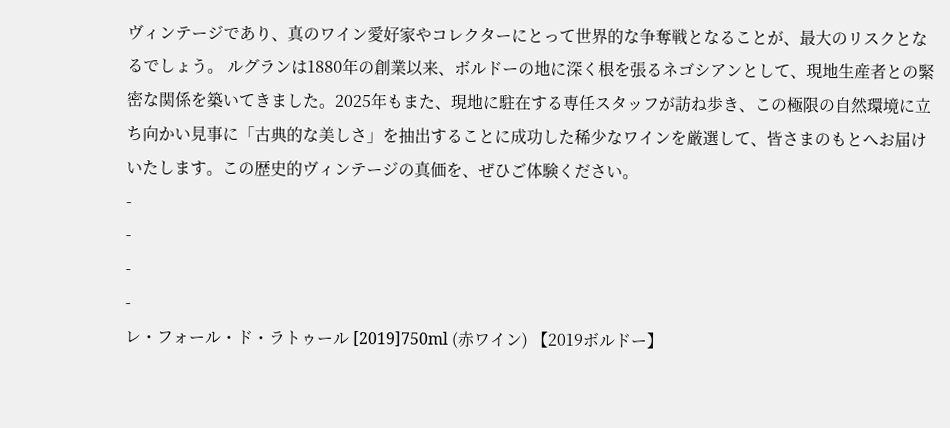ヴィンテージであり、真のワイン愛好家やコレクターにとって世界的な争奪戦となることが、最大のリスクとなるでしょう。 ルグランは1880年の創業以来、ボルドーの地に深く根を張るネゴシアンとして、現地生産者との緊密な関係を築いてきました。2025年もまた、現地に駐在する専任スタッフが訪ね歩き、この極限の自然環境に立ち向かい見事に「古典的な美しさ」を抽出することに成功した稀少なワインを厳選して、皆さまのもとへお届けいたします。この歴史的ヴィンテージの真価を、ぜひご体験ください。
-
-
-
-
レ・フォール・ド・ラトゥール [2019]750ml (赤ワイン) 【2019ボルドー】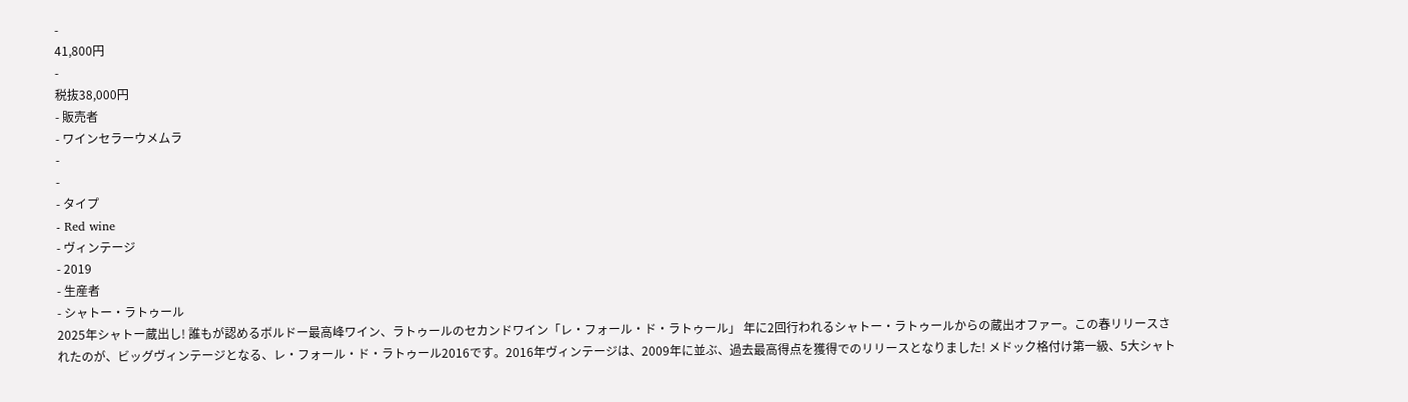-
41,800円
-
税抜38,000円
- 販売者
- ワインセラーウメムラ
-
-
- タイプ
- Red wine
- ヴィンテージ
- 2019
- 生産者
- シャトー・ラトゥール
2025年シャトー蔵出し! 誰もが認めるボルドー最高峰ワイン、ラトゥールのセカンドワイン「レ・フォール・ド・ラトゥール」 年に2回行われるシャトー・ラトゥールからの蔵出オファー。この春リリースされたのが、ビッグヴィンテージとなる、レ・フォール・ド・ラトゥール2016です。2016年ヴィンテージは、2009年に並ぶ、過去最高得点を獲得でのリリースとなりました! メドック格付け第一級、5大シャト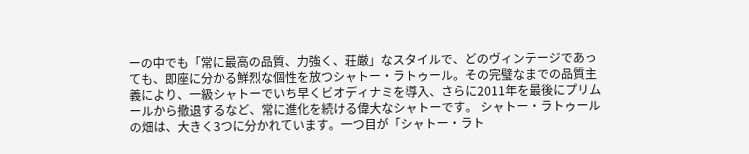ーの中でも「常に最高の品質、力強く、荘厳」なスタイルで、どのヴィンテージであっても、即座に分かる鮮烈な個性を放つシャトー・ラトゥール。その完璧なまでの品質主義により、一級シャトーでいち早くビオディナミを導入、さらに2011年を最後にプリムールから撤退するなど、常に進化を続ける偉大なシャトーです。 シャトー・ラトゥールの畑は、大きく3つに分かれています。一つ目が「シャトー・ラト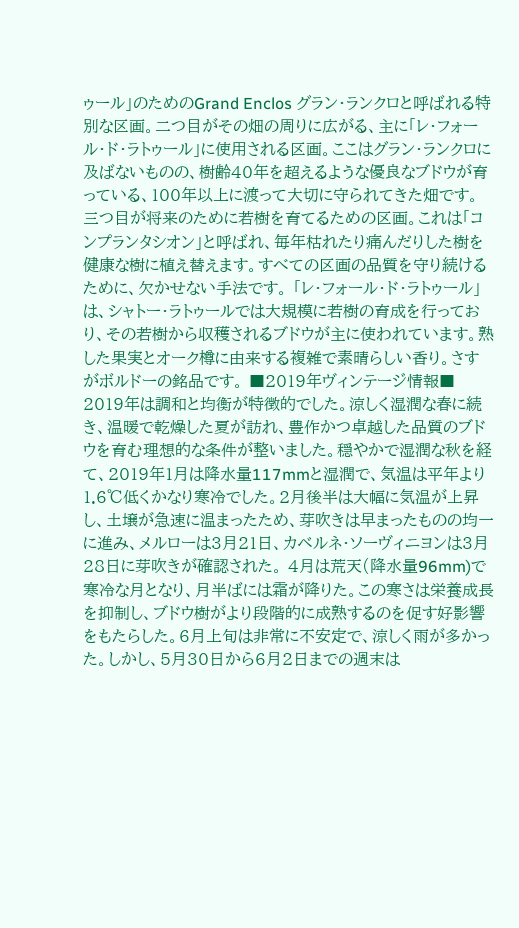ゥール」のためのGrand Enclos グラン・ランクロと呼ばれる特別な区画。二つ目がその畑の周りに広がる、主に「レ・フォール・ド・ラトゥール」に使用される区画。ここはグラン・ランクロに及ばないものの、樹齢40年を超えるような優良なブドウが育っている、100年以上に渡って大切に守られてきた畑です。三つ目が将来のために若樹を育てるための区画。これは「コンプランタシオン」と呼ばれ、毎年枯れたり痛んだりした樹を健康な樹に植え替えます。すべての区画の品質を守り続けるために、欠かせない手法です。 「レ・フォール・ド・ラトゥール」は、シャトー・ラトゥールでは大規模に若樹の育成を行っており、その若樹から収穫されるブドウが主に使われています。熟した果実とオーク樽に由来する複雑で素晴らしい香り。さすがボルドーの銘品です。 ■2019年ヴィンテージ情報■ 2019年は調和と均衡が特徴的でした。涼しく湿潤な春に続き、温暖で乾燥した夏が訪れ、豊作かつ卓越した品質のブドウを育む理想的な条件が整いました。穏やかで湿潤な秋を経て、2019年1月は降水量117mmと湿潤で、気温は平年より1.6℃低くかなり寒冷でした。2月後半は大幅に気温が上昇し、土壌が急速に温まったため、芽吹きは早まったものの均一に進み、メルローは3月21日、カベルネ・ソーヴィニヨンは3月28日に芽吹きが確認された。 4月は荒天(降水量96mm)で寒冷な月となり、月半ばには霜が降りた。この寒さは栄養成長を抑制し、ブドウ樹がより段階的に成熟するのを促す好影響をもたらした。6月上旬は非常に不安定で、涼しく雨が多かった。しかし、5月30日から6月2日までの週末は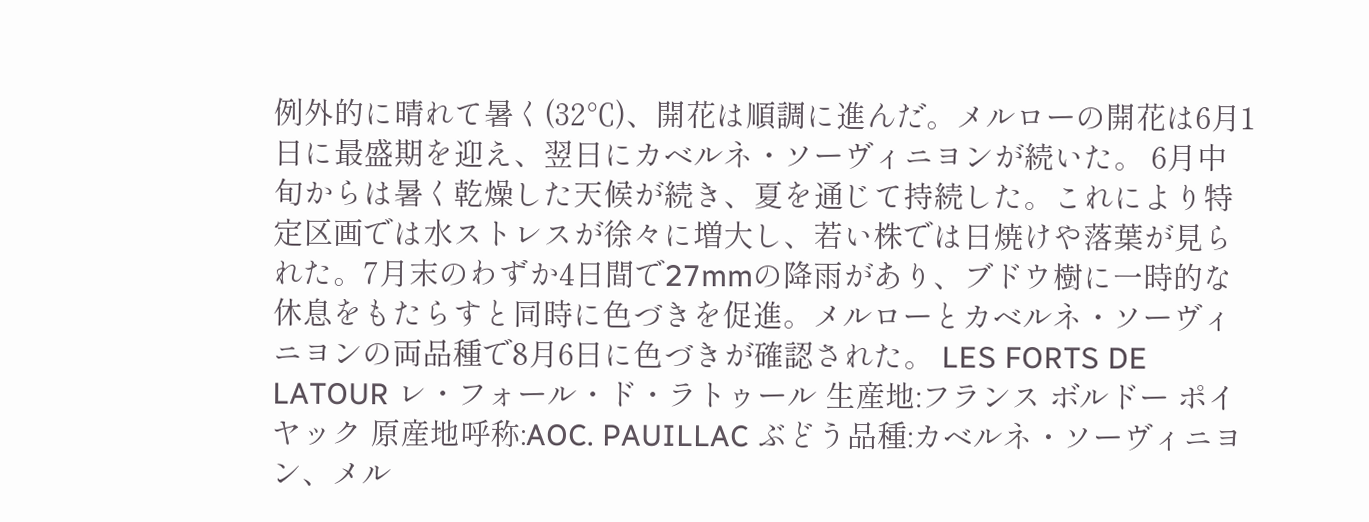例外的に晴れて暑く(32℃)、開花は順調に進んだ。メルローの開花は6月1日に最盛期を迎え、翌日にカベルネ・ソーヴィニヨンが続いた。 6月中旬からは暑く乾燥した天候が続き、夏を通じて持続した。これにより特定区画では水ストレスが徐々に増大し、若い株では日焼けや落葉が見られた。7月末のわずか4日間で27mmの降雨があり、ブドウ樹に一時的な休息をもたらすと同時に色づきを促進。メルローとカベルネ・ソーヴィニヨンの両品種で8月6日に色づきが確認された。 LES FORTS DE LATOUR レ・フォール・ド・ラトゥール 生産地:フランス ボルドー ポイヤック 原産地呼称:AOC. PAUILLAC ぶどう品種:カベルネ・ソーヴィニヨン、メル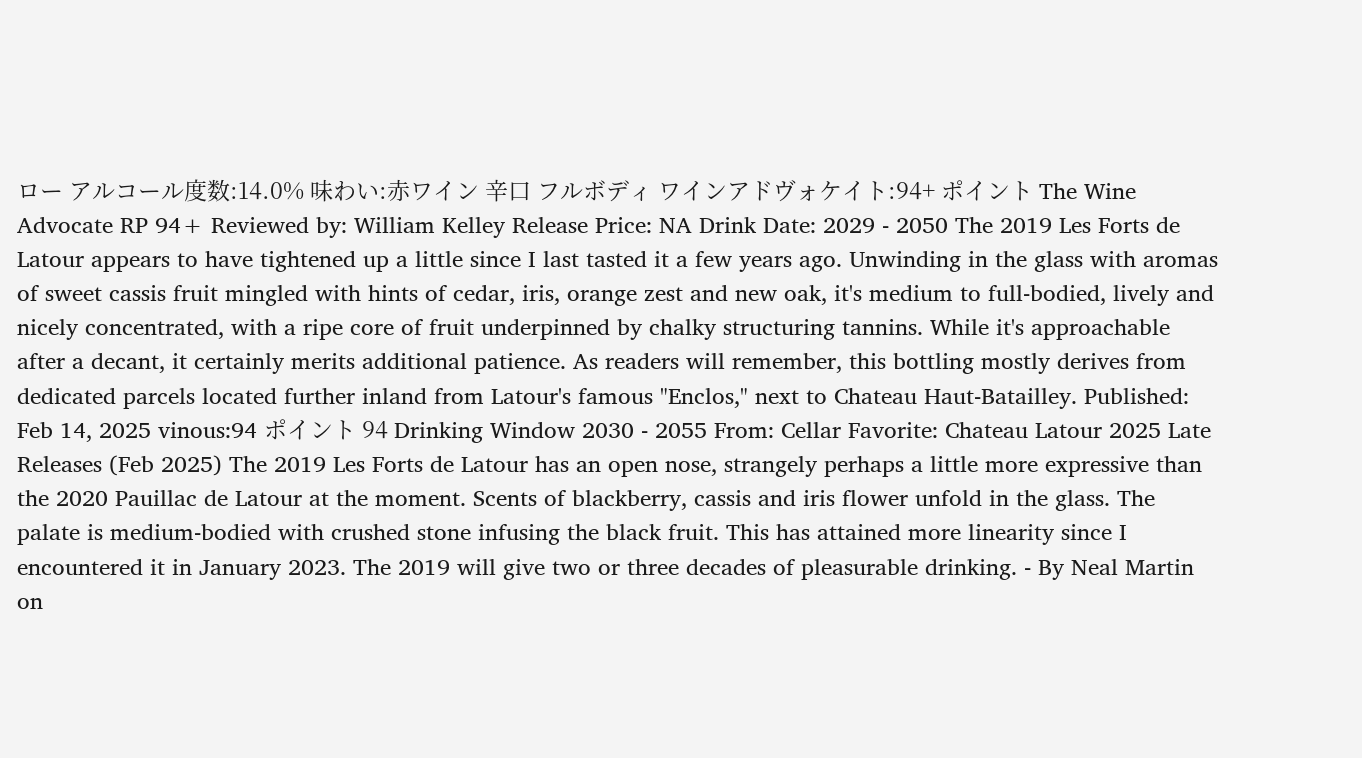ロー アルコール度数:14.0% 味わい:赤ワイン 辛口 フルボディ ワインアドヴォケイト:94+ ポイント The Wine Advocate RP 94+ Reviewed by: William Kelley Release Price: NA Drink Date: 2029 - 2050 The 2019 Les Forts de Latour appears to have tightened up a little since I last tasted it a few years ago. Unwinding in the glass with aromas of sweet cassis fruit mingled with hints of cedar, iris, orange zest and new oak, it's medium to full-bodied, lively and nicely concentrated, with a ripe core of fruit underpinned by chalky structuring tannins. While it's approachable after a decant, it certainly merits additional patience. As readers will remember, this bottling mostly derives from dedicated parcels located further inland from Latour's famous "Enclos," next to Chateau Haut-Batailley. Published: Feb 14, 2025 vinous:94 ポイント 94 Drinking Window 2030 - 2055 From: Cellar Favorite: Chateau Latour 2025 Late Releases (Feb 2025) The 2019 Les Forts de Latour has an open nose, strangely perhaps a little more expressive than the 2020 Pauillac de Latour at the moment. Scents of blackberry, cassis and iris flower unfold in the glass. The palate is medium-bodied with crushed stone infusing the black fruit. This has attained more linearity since I encountered it in January 2023. The 2019 will give two or three decades of pleasurable drinking. - By Neal Martin on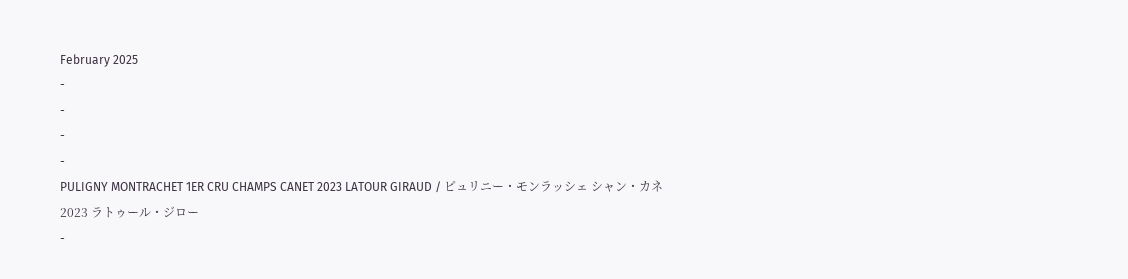February 2025
-
-
-
-
PULIGNY MONTRACHET 1ER CRU CHAMPS CANET 2023 LATOUR GIRAUD / ピュリニー・モンラッシェ シャン・カネ 2023 ラトゥール・ジロー
-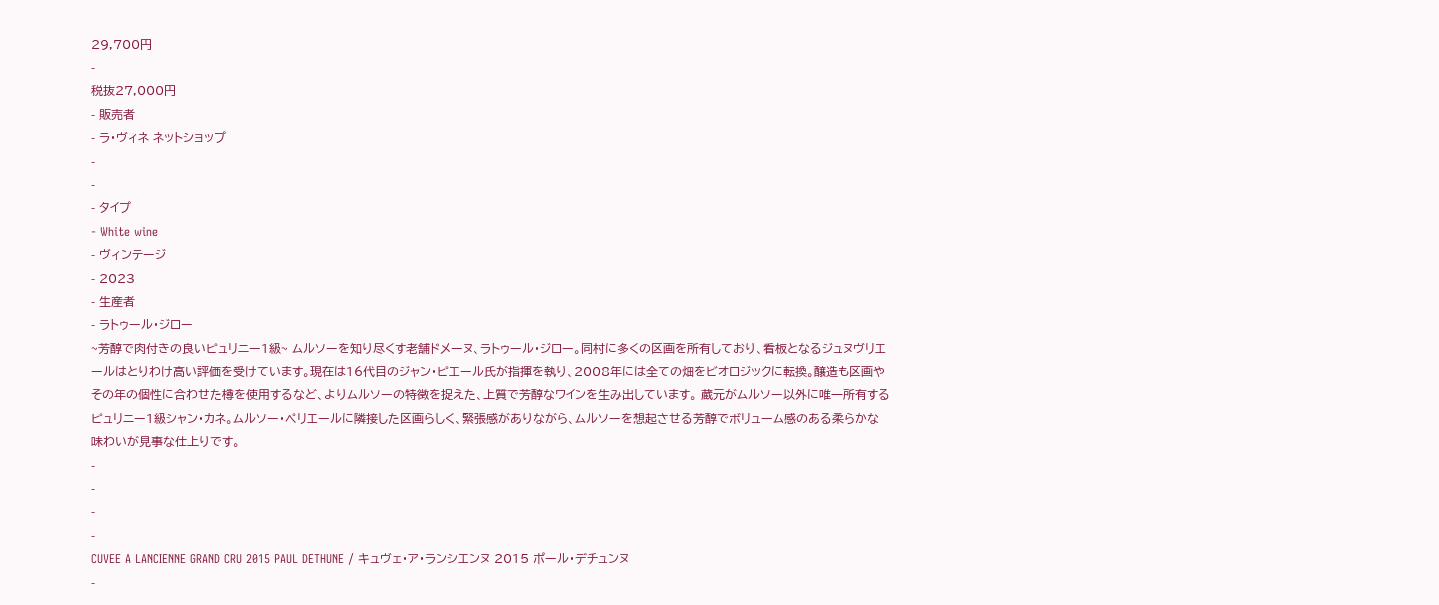29,700円
-
税抜27,000円
- 販売者
- ラ・ヴィネ ネットショップ
-
-
- タイプ
- White wine
- ヴィンテージ
- 2023
- 生産者
- ラトゥール・ジロー
~芳醇で肉付きの良いピュリニー1級~ ムルソーを知り尽くす老舗ドメーヌ、ラトゥール・ジロー。同村に多くの区画を所有しており、看板となるジュヌヴリエールはとりわけ高い評価を受けています。現在は16代目のジャン・ピエール氏が指揮を執り、2008年には全ての畑をビオロジックに転換。醸造も区画やその年の個性に合わせた樽を使用するなど、よりムルソーの特徴を捉えた、上質で芳醇なワインを生み出しています。 蔵元がムルソー以外に唯一所有するピュリニー1級シャン・カネ。ムルソー・ペリエールに隣接した区画らしく、緊張感がありながら、ムルソーを想起させる芳醇でボリューム感のある柔らかな味わいが見事な仕上りです。
-
-
-
-
CUVEE A LANCIENNE GRAND CRU 2015 PAUL DETHUNE / キュヴェ・ア・ランシエンヌ 2015 ポール・デチュンヌ
-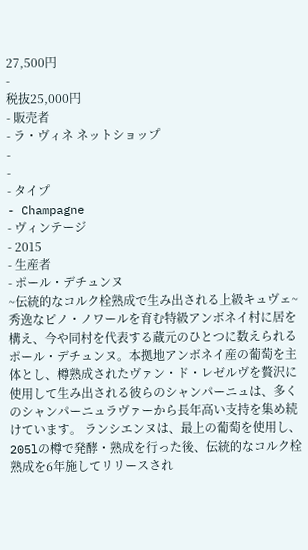27,500円
-
税抜25,000円
- 販売者
- ラ・ヴィネ ネットショップ
-
-
- タイプ
- Champagne
- ヴィンテージ
- 2015
- 生産者
- ポール・デチュンヌ
~伝統的なコルク栓熟成で生み出される上級キュヴェ~ 秀逸なピノ・ノワールを育む特級アンボネイ村に居を構え、今や同村を代表する蔵元のひとつに数えられるポール・デチュンヌ。本拠地アンボネイ産の葡萄を主体とし、樽熟成されたヴァン・ド・レゼルヴを贅沢に使用して生み出される彼らのシャンパーニュは、多くのシャンパーニュラヴァーから長年高い支持を集め続けています。 ランシエンヌは、最上の葡萄を使用し、205lの樽で発酵・熟成を行った後、伝統的なコルク栓熟成を6年施してリリースされ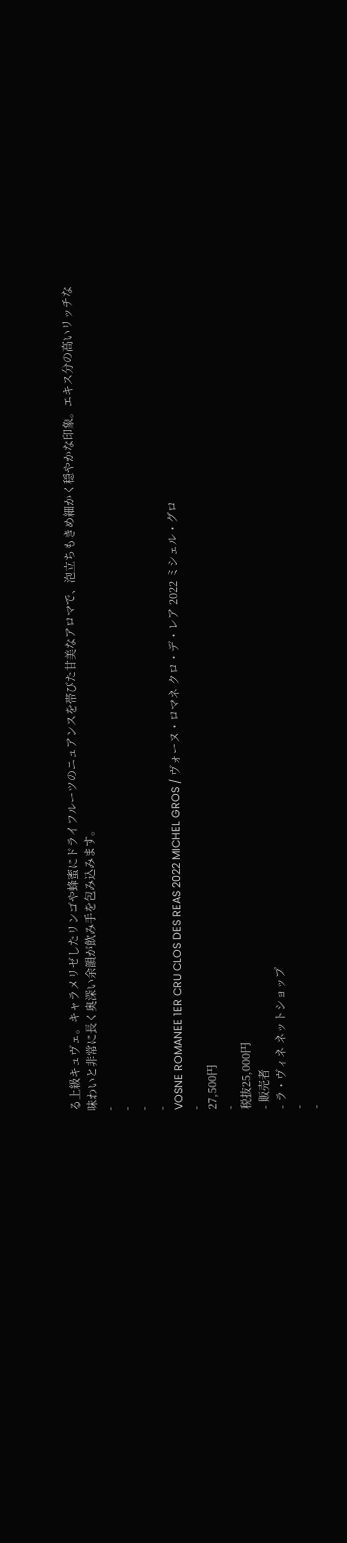る上級キュヴェ。キャラメリゼしたリンゴや蜂蜜にドライフルーツのニュアンスを帯びた甘美なアロマで、泡立ちもきめ細かく穏やかな印象。エキス分の高いリッチな味わいと非常に長く奥深い余韻が飲み手を包み込みます。
-
-
-
-
VOSNE ROMANEE 1ER CRU CLOS DES REAS 2022 MICHEL GROS / ヴォーヌ・ロマネ クロ・デ・レア 2022 ミシェル・グロ
-
27,500円
-
税抜25,000円
- 販売者
- ラ・ヴィネ ネットショップ
-
-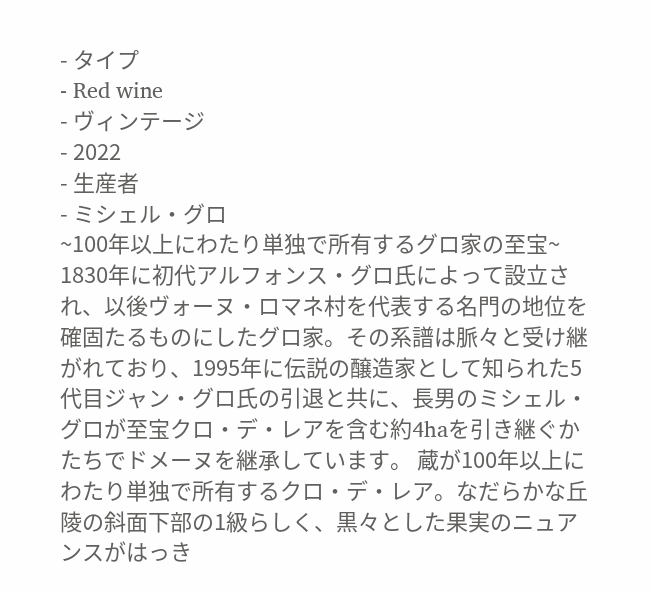- タイプ
- Red wine
- ヴィンテージ
- 2022
- 生産者
- ミシェル・グロ
~100年以上にわたり単独で所有するグロ家の至宝~ 1830年に初代アルフォンス・グロ氏によって設立され、以後ヴォーヌ・ロマネ村を代表する名門の地位を確固たるものにしたグロ家。その系譜は脈々と受け継がれており、1995年に伝説の醸造家として知られた5代目ジャン・グロ氏の引退と共に、長男のミシェル・グロが至宝クロ・デ・レアを含む約4haを引き継ぐかたちでドメーヌを継承しています。 蔵が100年以上にわたり単独で所有するクロ・デ・レア。なだらかな丘陵の斜面下部の1級らしく、黒々とした果実のニュアンスがはっき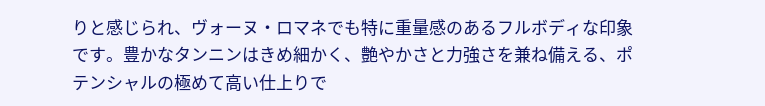りと感じられ、ヴォーヌ・ロマネでも特に重量感のあるフルボディな印象です。豊かなタンニンはきめ細かく、艶やかさと力強さを兼ね備える、ポテンシャルの極めて高い仕上りで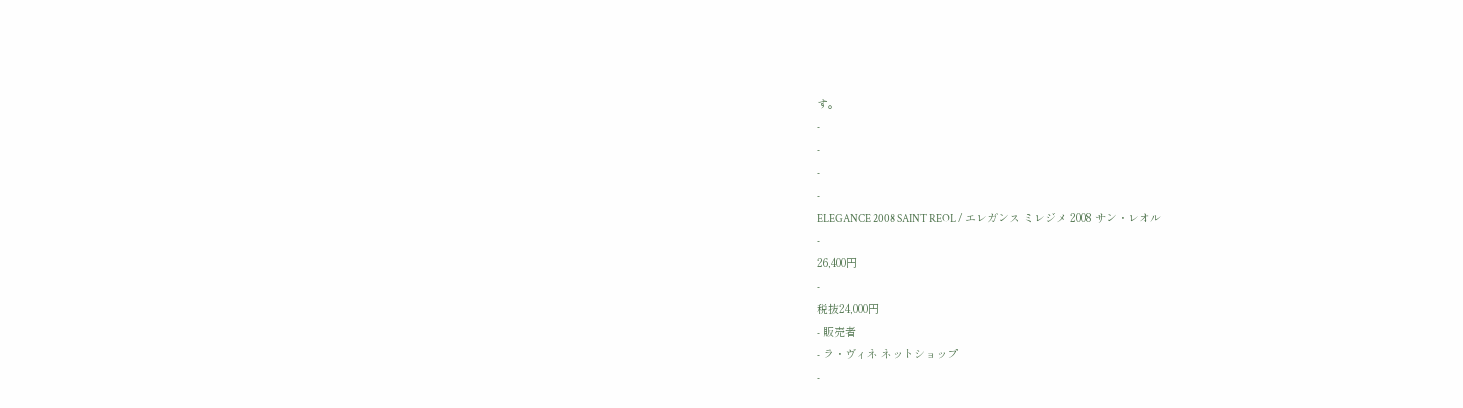す。
-
-
-
-
ELEGANCE 2008 SAINT REOL / エレガンス ミレジメ 2008 サン・レオル
-
26,400円
-
税抜24,000円
- 販売者
- ラ・ヴィネ ネットショップ
-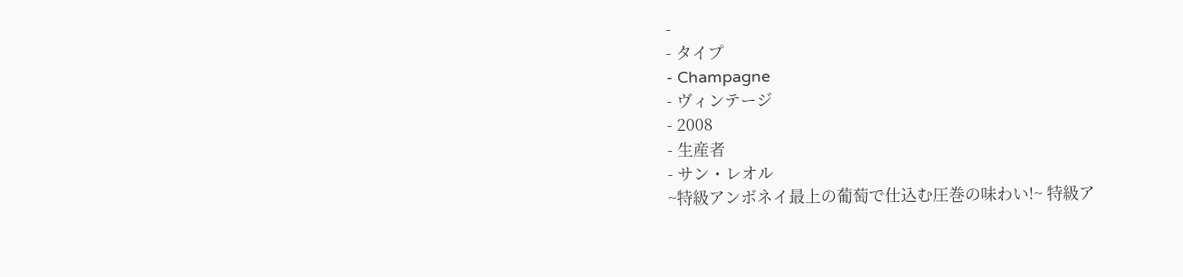-
- タイプ
- Champagne
- ヴィンテージ
- 2008
- 生産者
- サン・レオル
~特級アンボネイ最上の葡萄で仕込む圧巻の味わい!~ 特級ア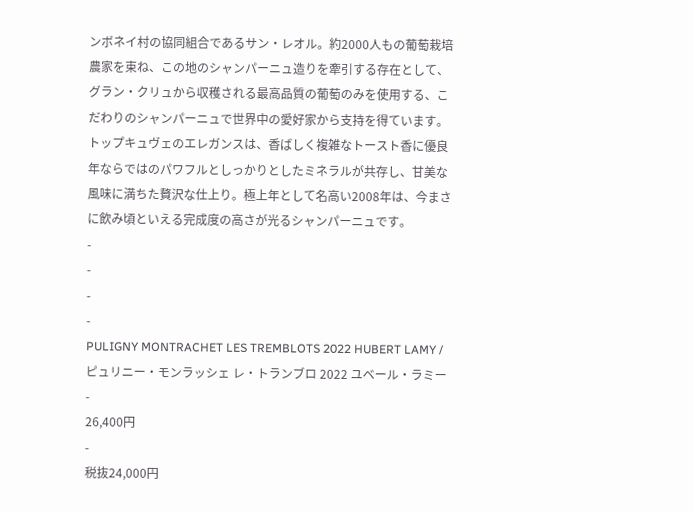ンボネイ村の協同組合であるサン・レオル。約2000人もの葡萄栽培農家を束ね、この地のシャンパーニュ造りを牽引する存在として、グラン・クリュから収穫される最高品質の葡萄のみを使用する、こだわりのシャンパーニュで世界中の愛好家から支持を得ています。 トップキュヴェのエレガンスは、香ばしく複雑なトースト香に優良年ならではのパワフルとしっかりとしたミネラルが共存し、甘美な風味に満ちた贅沢な仕上り。極上年として名高い2008年は、今まさに飲み頃といえる完成度の高さが光るシャンパーニュです。
-
-
-
-
PULIGNY MONTRACHET LES TREMBLOTS 2022 HUBERT LAMY / ピュリニー・モンラッシェ レ・トランブロ 2022 ユベール・ラミー
-
26,400円
-
税抜24,000円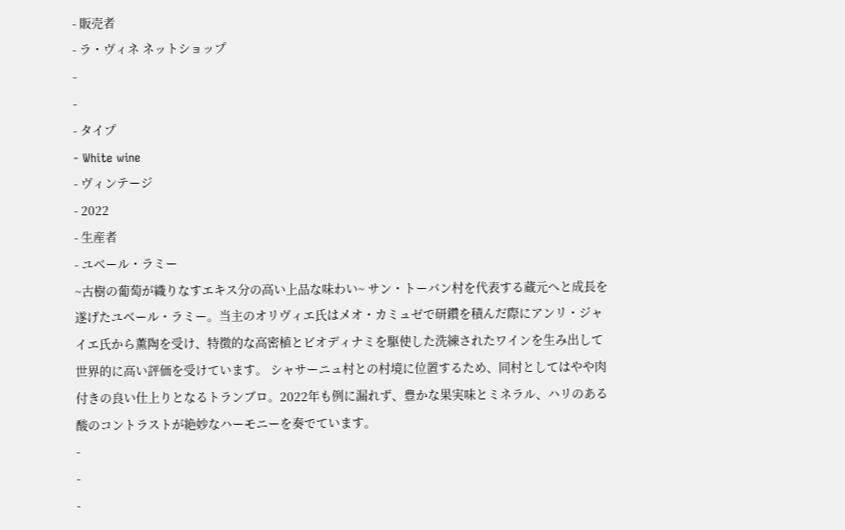- 販売者
- ラ・ヴィネ ネットショップ
-
-
- タイプ
- White wine
- ヴィンテージ
- 2022
- 生産者
- ユベール・ラミー
~古樹の葡萄が織りなすエキス分の高い上品な味わい~ サン・トーバン村を代表する蔵元へと成長を遂げたユベール・ラミー。当主のオリヴィエ氏はメオ・カミュゼで研鑽を積んだ際にアンリ・ジャイエ氏から薫陶を受け、特徴的な高密植とビオディナミを駆使した洗練されたワインを生み出して世界的に高い評価を受けています。 シャサーニュ村との村境に位置するため、同村としてはやや肉付きの良い仕上りとなるトランブロ。2022年も例に漏れず、豊かな果実味とミネラル、ハリのある酸のコントラストが絶妙なハーモニーを奏でています。
-
-
-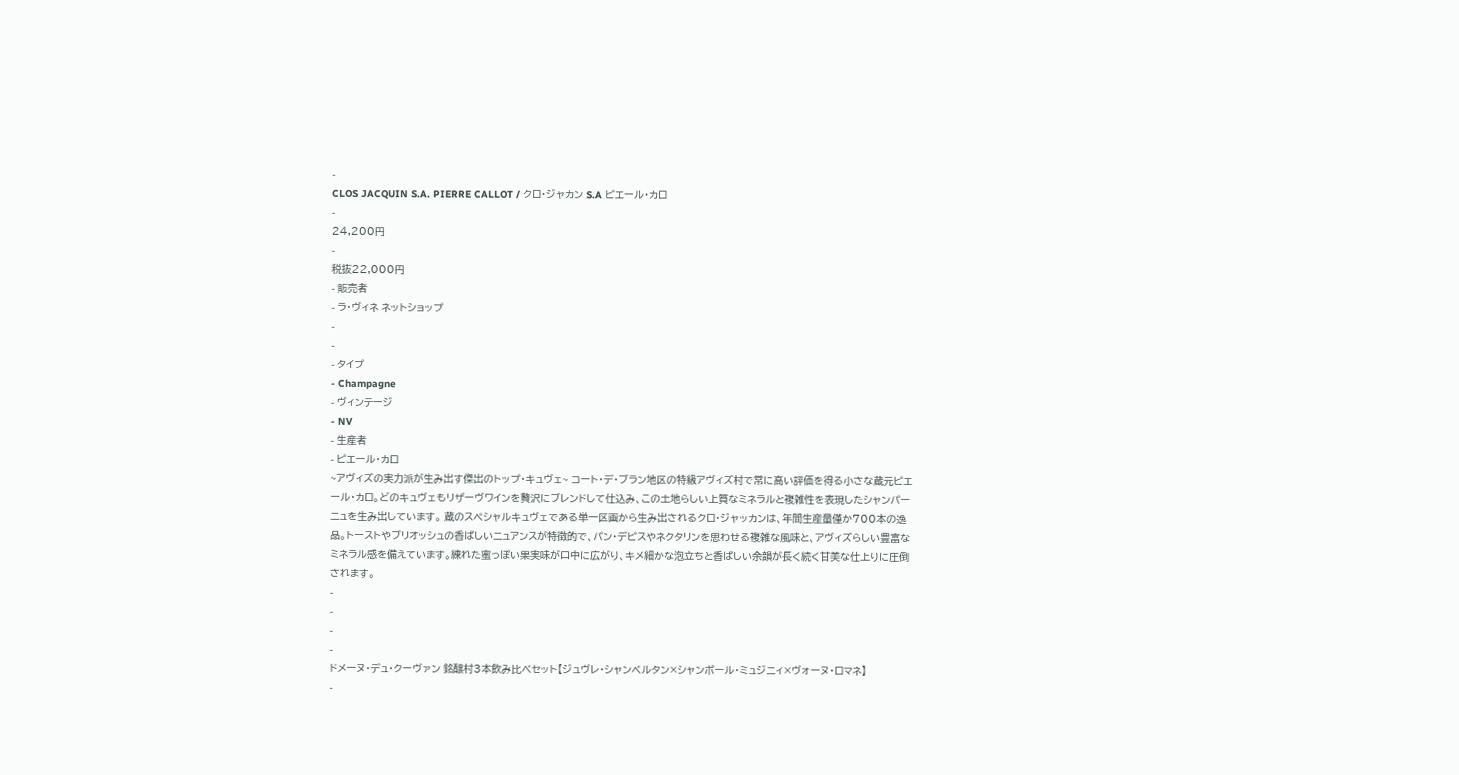-
CLOS JACQUIN S.A. PIERRE CALLOT / クロ・ジャカン S.A ピエール・カロ
-
24,200円
-
税抜22,000円
- 販売者
- ラ・ヴィネ ネットショップ
-
-
- タイプ
- Champagne
- ヴィンテージ
- NV
- 生産者
- ピエール・カロ
~アヴィズの実力派が生み出す傑出のトップ・キュヴェ~ コート・デ・ブラン地区の特級アヴィズ村で常に高い評価を得る小さな蔵元ピエール・カロ。どのキュヴェもリザーヴワインを贅沢にブレンドして仕込み、この土地らしい上質なミネラルと複雑性を表現したシャンパーニュを生み出しています。 蔵のスペシャルキュヴェである単一区画から生み出されるクロ・ジャッカンは、年間生産量僅か700本の逸品。トーストやブリオッシュの香ばしいニュアンスが特徴的で、パン・デピスやネクタリンを思わせる複雑な風味と、アヴィズらしい豊富なミネラル感を備えています。練れた蜜っぽい果実味が口中に広がり、キメ細かな泡立ちと香ばしい余韻が長く続く甘美な仕上りに圧倒されます。
-
-
-
-
ドメーヌ・デュ・クーヴァン 銘醸村3本飲み比べセット【ジュヴレ・シャンベルタン×シャンボール・ミュジニィ×ヴォーヌ・ロマネ】
-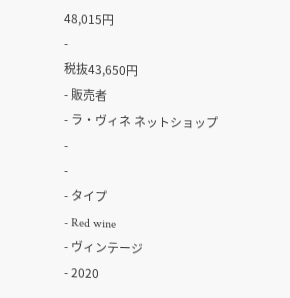48,015円
-
税抜43,650円
- 販売者
- ラ・ヴィネ ネットショップ
-
-
- タイプ
- Red wine
- ヴィンテージ
- 2020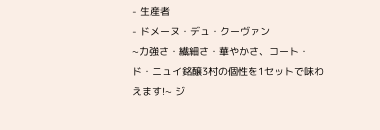- 生産者
- ドメーヌ・デュ・クーヴァン
~力強さ・繊細さ・華やかさ、コート・ド・ニュイ銘醸3村の個性を1セットで味わえます!~ ジ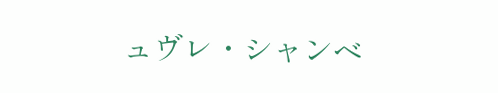ュヴレ・シャンベ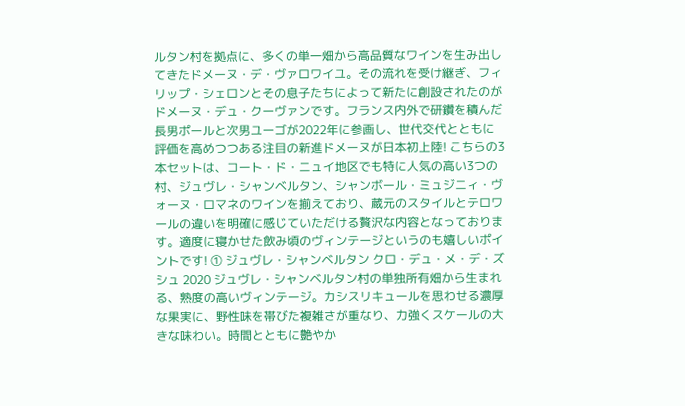ルタン村を拠点に、多くの単一畑から高品質なワインを生み出してきたドメーヌ・デ・ヴァロワイユ。その流れを受け継ぎ、フィリップ・シェロンとその息子たちによって新たに創設されたのがドメーヌ・デュ・クーヴァンです。フランス内外で研鑽を積んだ長男ポールと次男ユーゴが2022年に参画し、世代交代とともに評価を高めつつある注目の新進ドメーヌが日本初上陸! こちらの3本セットは、コート・ド・ニュイ地区でも特に人気の高い3つの村、ジュヴレ・シャンベルタン、シャンボール・ミュジニィ・ヴォーヌ・ロマネのワインを揃えており、蔵元のスタイルとテロワールの違いを明確に感じていただける贅沢な内容となっております。適度に寝かせた飲み頃のヴィンテージというのも嬉しいポイントです! ① ジュヴレ・シャンベルタン クロ・デュ・メ・デ・ズシュ 2020 ジュヴレ・シャンベルタン村の単独所有畑から生まれる、熟度の高いヴィンテージ。カシスリキュールを思わせる濃厚な果実に、野性味を帯びた複雑さが重なり、力強くスケールの大きな味わい。時間とともに艶やか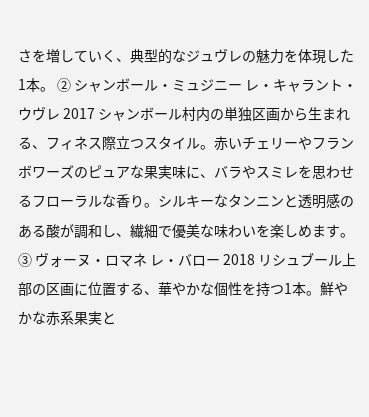さを増していく、典型的なジュヴレの魅力を体現した1本。 ② シャンボール・ミュジニー レ・キャラント・ウヴレ 2017 シャンボール村内の単独区画から生まれる、フィネス際立つスタイル。赤いチェリーやフランボワーズのピュアな果実味に、バラやスミレを思わせるフローラルな香り。シルキーなタンニンと透明感のある酸が調和し、繊細で優美な味わいを楽しめます。 ③ ヴォーヌ・ロマネ レ・バロー 2018 リシュブール上部の区画に位置する、華やかな個性を持つ1本。鮮やかな赤系果実と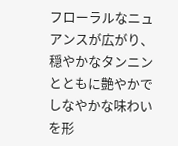フローラルなニュアンスが広がり、穏やかなタンニンとともに艶やかでしなやかな味わいを形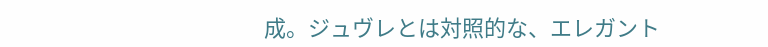成。ジュヴレとは対照的な、エレガント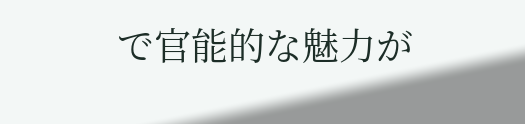で官能的な魅力が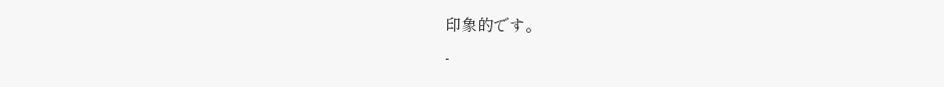印象的です。
-